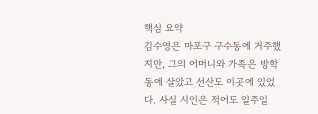핵심 요약
김수영은 마포구 구수동에 거주했지만, 그의 어머니와 가족은 방학동에 살았고 선산도 이곳에 있었다. 사실 시인은 적어도 일주일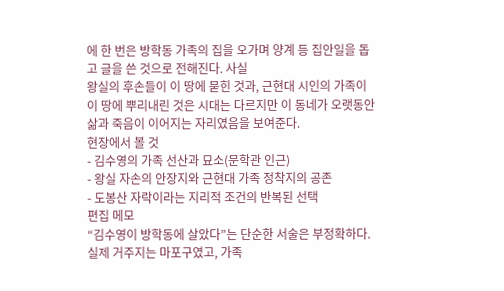에 한 번은 방학동 가족의 집을 오가며 양계 등 집안일을 돕고 글을 쓴 것으로 전해진다. 사실
왕실의 후손들이 이 땅에 묻힌 것과, 근현대 시인의 가족이 이 땅에 뿌리내린 것은 시대는 다르지만 이 동네가 오랫동안 삶과 죽음이 이어지는 자리였음을 보여준다.
현장에서 볼 것
- 김수영의 가족 선산과 묘소(문학관 인근)
- 왕실 자손의 안장지와 근현대 가족 정착지의 공존
- 도봉산 자락이라는 지리적 조건의 반복된 선택
편집 메모
“김수영이 방학동에 살았다”는 단순한 서술은 부정확하다. 실제 거주지는 마포구였고, 가족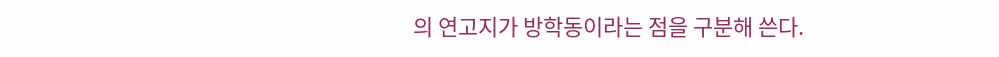의 연고지가 방학동이라는 점을 구분해 쓴다.